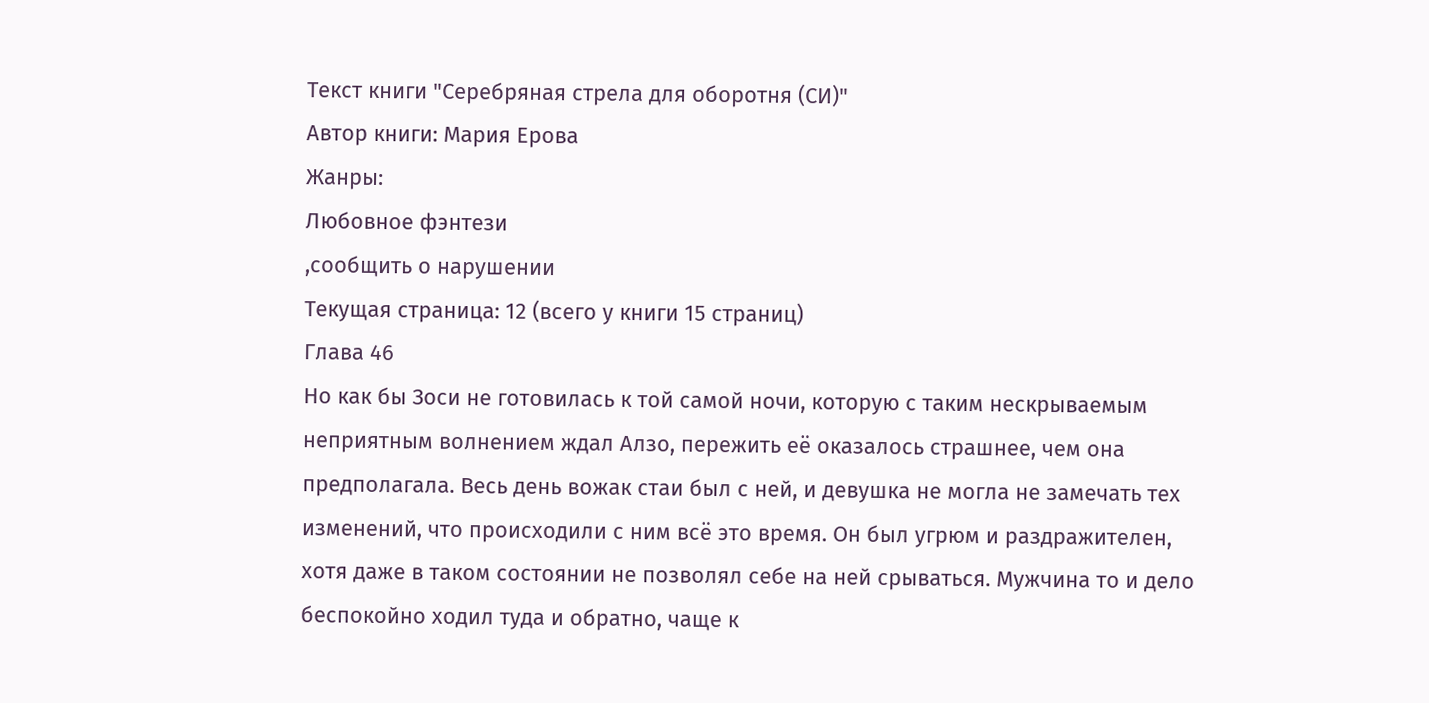Текст книги "Серебряная стрела для оборотня (СИ)"
Автор книги: Мария Ерова
Жанры:
Любовное фэнтези
,сообщить о нарушении
Текущая страница: 12 (всего у книги 15 страниц)
Глава 46
Но как бы Зоси не готовилась к той самой ночи, которую с таким нескрываемым неприятным волнением ждал Алзо, пережить её оказалось страшнее, чем она предполагала. Весь день вожак стаи был с ней, и девушка не могла не замечать тех изменений, что происходили с ним всё это время. Он был угрюм и раздражителен, хотя даже в таком состоянии не позволял себе на ней срываться. Мужчина то и дело беспокойно ходил туда и обратно, чаще к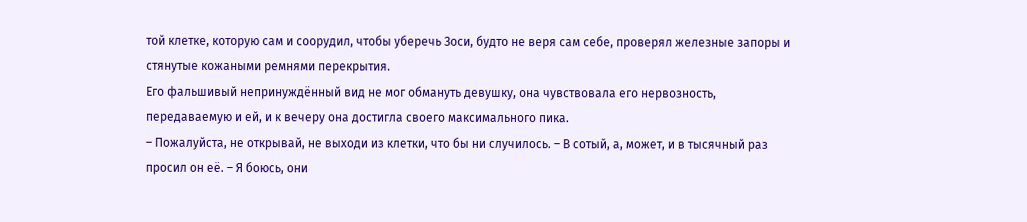той клетке, которую сам и соорудил, чтобы уберечь Зоси, будто не веря сам себе, проверял железные запоры и стянутые кожаными ремнями перекрытия.
Его фальшивый непринуждённый вид не мог обмануть девушку, она чувствовала его нервозность, передаваемую и ей, и к вечеру она достигла своего максимального пика.
– Пожалуйста, не открывай, не выходи из клетки, что бы ни случилось. – В сотый, а, может, и в тысячный раз просил он её. – Я боюсь, они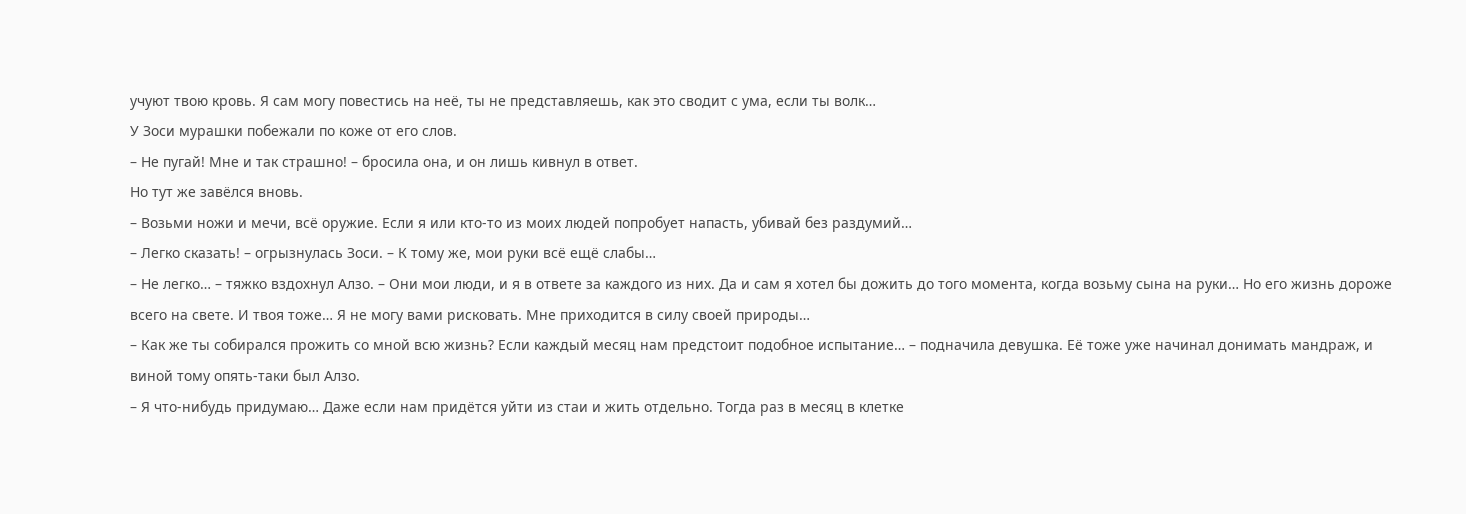учуют твою кровь. Я сам могу повестись на неё, ты не представляешь, как это сводит с ума, если ты волк…
У Зоси мурашки побежали по коже от его слов.
– Не пугай! Мне и так страшно! – бросила она, и он лишь кивнул в ответ.
Но тут же завёлся вновь.
– Возьми ножи и мечи, всё оружие. Если я или кто-то из моих людей попробует напасть, убивай без раздумий…
– Легко сказать! – огрызнулась Зоси. – К тому же, мои руки всё ещё слабы…
– Не легко… – тяжко вздохнул Алзо. – Они мои люди, и я в ответе за каждого из них. Да и сам я хотел бы дожить до того момента, когда возьму сына на руки… Но его жизнь дороже всего на свете. И твоя тоже… Я не могу вами рисковать. Мне приходится в силу своей природы…
– Как же ты собирался прожить со мной всю жизнь? Если каждый месяц нам предстоит подобное испытание… – подначила девушка. Её тоже уже начинал донимать мандраж, и виной тому опять-таки был Алзо.
– Я что-нибудь придумаю… Даже если нам придётся уйти из стаи и жить отдельно. Тогда раз в месяц в клетке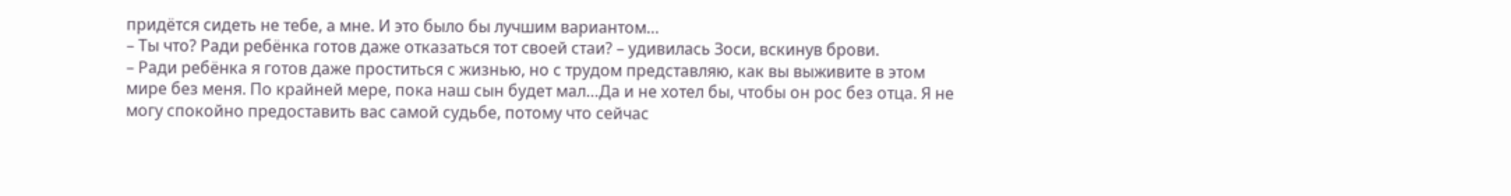придётся сидеть не тебе, а мне. И это было бы лучшим вариантом…
– Ты что? Ради ребёнка готов даже отказаться тот своей стаи? – удивилась Зоси, вскинув брови.
– Ради ребёнка я готов даже проститься с жизнью, но с трудом представляю, как вы выживите в этом мире без меня. По крайней мере, пока наш сын будет мал…Да и не хотел бы, чтобы он рос без отца. Я не могу спокойно предоставить вас самой судьбе, потому что сейчас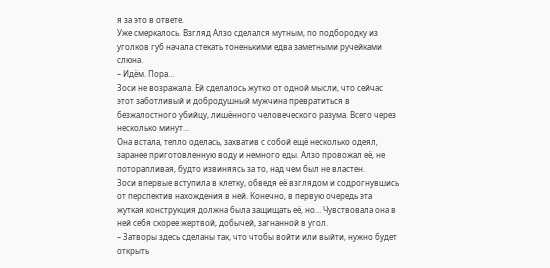я за это в ответе.
Уже смеркалось. Взгляд Алзо сделался мутным, по подбородку из уголков губ начала стекать тоненькими едва заметными ручейками слюна.
– Идём. Пора…
Зоси не возражала. Ей сделалось жутко от одной мысли, что сейчас этот заботливый и добродушный мужчина превратиться в безжалостного убийцу, лишённого человеческого разума. Всего через несколько минут…
Она встала, тепло оделась, захватив с собой ещё несколько одеял, заранее приготовленную воду и немного еды. Алзо провожал её, не поторапливая, будто извиняясь за то, над чем был не властен.
Зоси впервые вступила в клетку, обведя её взглядом и содрогнувшись от перспектив нахождения в ней. Конечно, в первую очередь эта жуткая конструкция должна была защищать её, но… Чувствовала она в ней себя скорее жертвой, добычей, загнанной в угол.
– Затворы здесь сделаны так, что чтобы войти или выйти, нужно будет открыть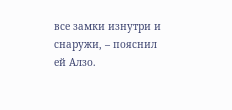все замки изнутри и снаружи, – пояснил ей Алзо.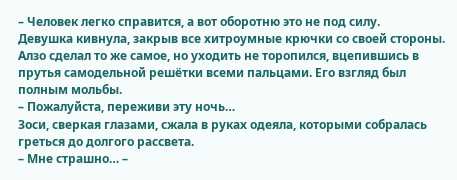– Человек легко справится, а вот оборотню это не под силу.
Девушка кивнула, закрыв все хитроумные крючки со своей стороны. Алзо сделал то же самое, но уходить не торопился, вцепившись в прутья самодельной решётки всеми пальцами. Его взгляд был полным мольбы.
– Пожалуйста, переживи эту ночь…
Зоси, сверкая глазами, сжала в руках одеяла, которыми собралась греться до долгого рассвета.
– Мне страшно… –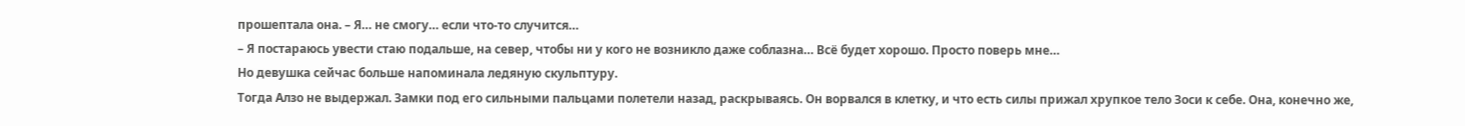прошептала она. – Я… не смогу… если что-то случится…
– Я постараюсь увести стаю подальше, на север, чтобы ни у кого не возникло даже соблазна… Всё будет хорошо. Просто поверь мне…
Но девушка сейчас больше напоминала ледяную скульптуру.
Тогда Алзо не выдержал. Замки под его сильными пальцами полетели назад, раскрываясь. Он ворвался в клетку, и что есть силы прижал хрупкое тело Зоси к себе. Она, конечно же,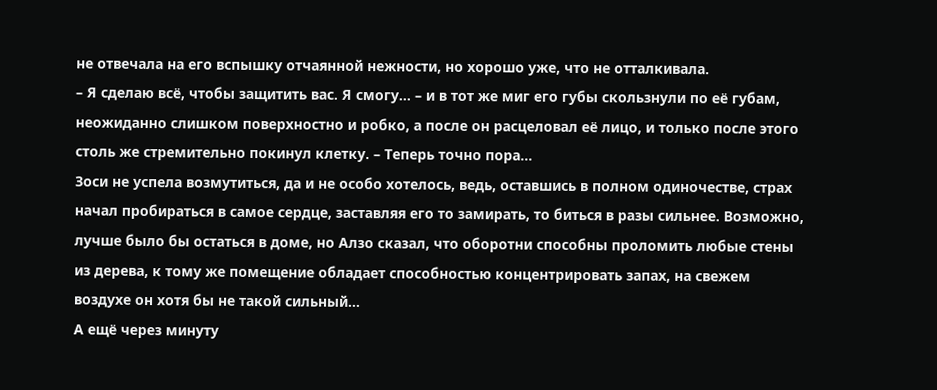не отвечала на его вспышку отчаянной нежности, но хорошо уже, что не отталкивала.
– Я сделаю всё, чтобы защитить вас. Я смогу… – и в тот же миг его губы скользнули по её губам, неожиданно слишком поверхностно и робко, а после он расцеловал её лицо, и только после этого столь же стремительно покинул клетку. – Теперь точно пора…
Зоси не успела возмутиться, да и не особо хотелось, ведь, оставшись в полном одиночестве, страх начал пробираться в самое сердце, заставляя его то замирать, то биться в разы сильнее. Возможно, лучше было бы остаться в доме, но Алзо сказал, что оборотни способны проломить любые стены из дерева, к тому же помещение обладает способностью концентрировать запах, на свежем воздухе он хотя бы не такой сильный…
А ещё через минуту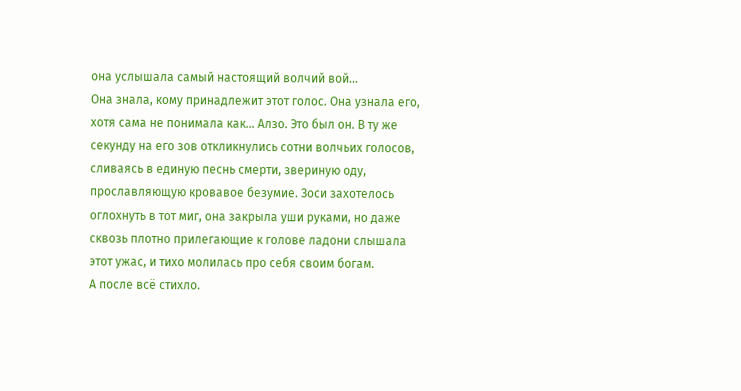она услышала самый настоящий волчий вой…
Она знала, кому принадлежит этот голос. Она узнала его, хотя сама не понимала как… Алзо. Это был он. В ту же секунду на его зов откликнулись сотни волчьих голосов, сливаясь в единую песнь смерти, звериную оду, прославляющую кровавое безумие. Зоси захотелось оглохнуть в тот миг, она закрыла уши руками, но даже сквозь плотно прилегающие к голове ладони слышала этот ужас, и тихо молилась про себя своим богам.
А после всё стихло.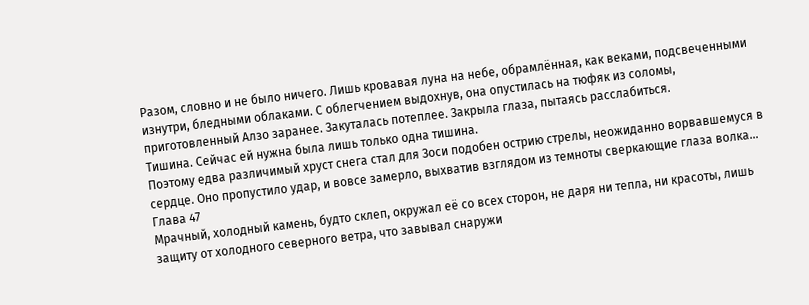Разом, словно и не было ничего. Лишь кровавая луна на небе, обрамлённая, как веками, подсвеченными изнутри, бледными облаками. С облегчением выдохнув, она опустилась на тюфяк из соломы, приготовленный Алзо заранее. Закуталась потеплее. Закрыла глаза, пытаясь расслабиться.
Тишина. Сейчас ей нужна была лишь только одна тишина.
Поэтому едва различимый хруст снега стал для Зоси подобен острию стрелы, неожиданно ворвавшемуся в сердце. Оно пропустило удар, и вовсе замерло, выхватив взглядом из темноты сверкающие глаза волка…
Глава 47
Мрачный, холодный камень, будто склеп, окружал её со всех сторон, не даря ни тепла, ни красоты, лишь защиту от холодного северного ветра, что завывал снаружи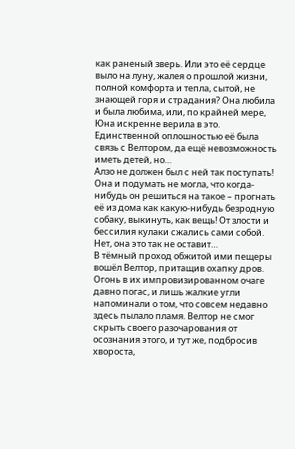как раненый зверь. Или это её сердце выло на луну, жалея о прошлой жизни, полной комфорта и тепла, сытой, не знающей горя и страдания? Она любила и была любима, или, по крайней мере, Юна искренне верила в это. Единственной оплошностью её была связь с Велтором, да ещё невозможность иметь детей, но…
Алзо не должен был с ней так поступать! Она и подумать не могла, что когда-нибудь он решиться на такое – прогнать её из дома как какую-нибудь безродную собаку, выкинуть, как вещь! От злости и бессилия кулаки сжались сами собой. Нет, она это так не оставит…
В тёмный проход обжитой ими пещеры вошёл Велтор, притащив охапку дров. Огонь в их импровизированном очаге давно погас, и лишь жалкие угли напоминали о том, что совсем недавно здесь пылало пламя. Велтор не смог скрыть своего разочарования от осознания этого, и тут же, подбросив хвороста,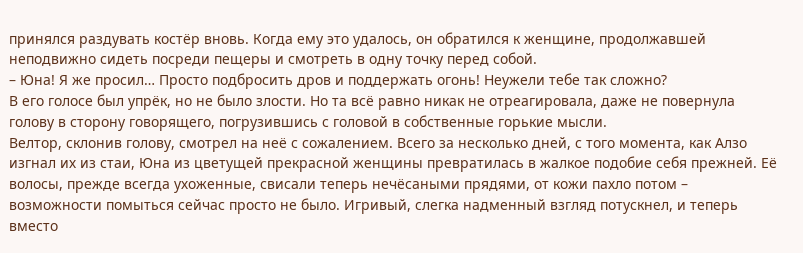принялся раздувать костёр вновь. Когда ему это удалось, он обратился к женщине, продолжавшей неподвижно сидеть посреди пещеры и смотреть в одну точку перед собой.
– Юна! Я же просил… Просто подбросить дров и поддержать огонь! Неужели тебе так сложно?
В его голосе был упрёк, но не было злости. Но та всё равно никак не отреагировала, даже не повернула голову в сторону говорящего, погрузившись с головой в собственные горькие мысли.
Велтор, склонив голову, смотрел на неё с сожалением. Всего за несколько дней, с того момента, как Алзо изгнал их из стаи, Юна из цветущей прекрасной женщины превратилась в жалкое подобие себя прежней. Её волосы, прежде всегда ухоженные, свисали теперь нечёсаными прядями, от кожи пахло потом – возможности помыться сейчас просто не было. Игривый, слегка надменный взгляд потускнел, и теперь вместо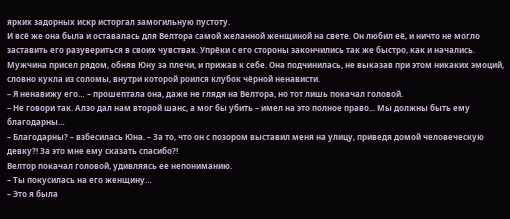ярких задорных искр исторгал замогильную пустоту.
И всё же она была и оставалась для Велтора самой желанной женщиной на свете. Он любил её, и ничто не могло заставить его разувериться в своих чувствах. Упрёки с его стороны закончились так же быстро, как и начались. Мужчина присел рядом, обняв Юну за плечи, и прижав к себе. Она подчинилась, не выказав при этом никаких эмоций, словно кукла из соломы, внутри которой роился клубок чёрной ненависти.
– Я ненавижу его… – прошептала она, даже не глядя на Велтора, но тот лишь покачал головой.
– Не говори так. Алзо дал нам второй шанс, а мог бы убить – имел на это полное право... Мы должны быть ему благодарны…
– Благодарны? – взбесилась Юна. – За то, что он с позором выставил меня на улицу, приведя домой человеческую девку?! За это мне ему сказать спасибо?!
Велтор покачал головой, удивляясь ее непониманию.
– Ты покусилась на его женщину…
– Это я была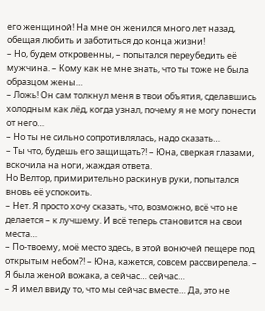его женщиной! На мне он женился много лет назад, обещая любить и заботиться до конца жизни!
– Но, будем откровенны, – попытался переубедить её мужчина. – Кому как не мне знать, что ты тоже не была образцом жены…
– Ложь! Он сам толкнул меня в твои объятия, сделавшись холодным как лёд, когда узнал, почему я не могу понести от него…
– Но ты не сильно сопротивлялась, надо сказать…
– Ты что, будешь его защищать?! – Юна, сверкая глазами, вскочила на ноги, жаждая ответа.
Но Велтор, примирительно раскинув руки, попытался вновь её успокоить.
– Нет. Я просто хочу сказать, что, возможно, всё что не делается – к лучшему. И всё теперь становится на свои места…
– По-твоему, моё место здесь, в этой вонючей пещере под открытым небом?! – Юна, кажется, совсем рассвирепела. – Я была женой вожака, а сейчас… сейчас…
– Я имел ввиду то, что мы сейчас вместе… Да, это не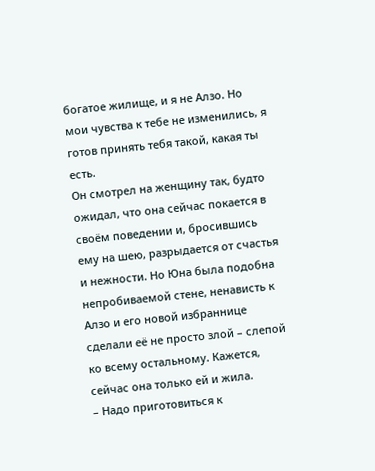богатое жилище, и я не Алзо. Но мои чувства к тебе не изменились, я готов принять тебя такой, какая ты есть.
Он смотрел на женщину так, будто ожидал, что она сейчас покается в своём поведении и, бросившись ему на шею, разрыдается от счастья и нежности. Но Юна была подобна непробиваемой стене, ненависть к Алзо и его новой избраннице сделали её не просто злой – слепой ко всему остальному. Кажется, сейчас она только ей и жила.
– Надо приготовиться к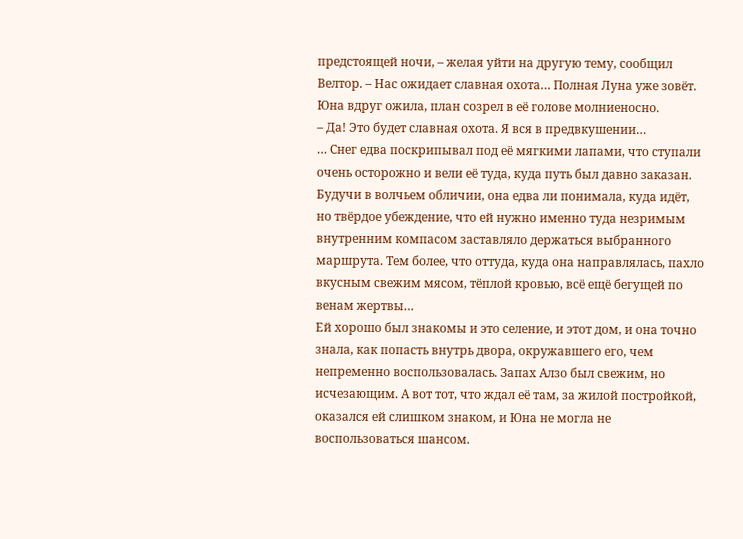предстоящей ночи, – желая уйти на другую тему, сообщил Велтор. – Нас ожидает славная охота… Полная Луна уже зовёт.
Юна вдруг ожила, план созрел в её голове молниеносно.
– Да! Это будет славная охота. Я вся в предвкушении…
… Снег едва поскрипывал под её мягкими лапами, что ступали очень осторожно и вели её туда, куда путь был давно заказан. Будучи в волчьем обличии, она едва ли понимала, куда идёт, но твёрдое убеждение, что ей нужно именно туда незримым внутренним компасом заставляло держаться выбранного маршрута. Тем более, что оттуда, куда она направлялась, пахло вкусным свежим мясом, тёплой кровью, всё ещё бегущей по венам жертвы…
Ей хорошо был знакомы и это селение, и этот дом, и она точно знала, как попасть внутрь двора, окружавшего его, чем непременно воспользовалась. Запах Алзо был свежим, но исчезающим. А вот тот, что ждал её там, за жилой постройкой, оказался ей слишком знаком, и Юна не могла не воспользоваться шансом.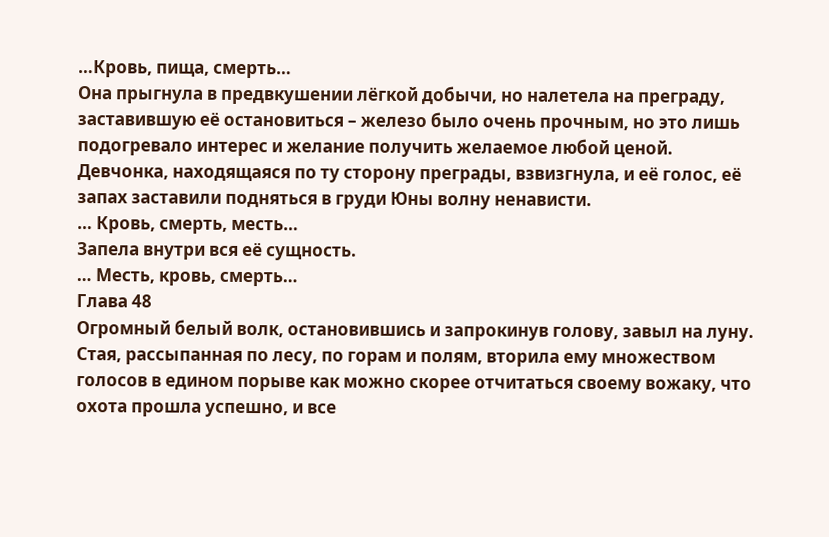…Кровь, пища, смерть…
Она прыгнула в предвкушении лёгкой добычи, но налетела на преграду, заставившую её остановиться – железо было очень прочным, но это лишь подогревало интерес и желание получить желаемое любой ценой.
Девчонка, находящаяся по ту сторону преграды, взвизгнула, и её голос, её запах заставили подняться в груди Юны волну ненависти.
… Кровь, смерть, месть…
Запела внутри вся её сущность.
… Месть, кровь, смерть…
Глава 48
Огромный белый волк, остановившись и запрокинув голову, завыл на луну. Стая, рассыпанная по лесу, по горам и полям, вторила ему множеством голосов в едином порыве как можно скорее отчитаться своему вожаку, что охота прошла успешно, и все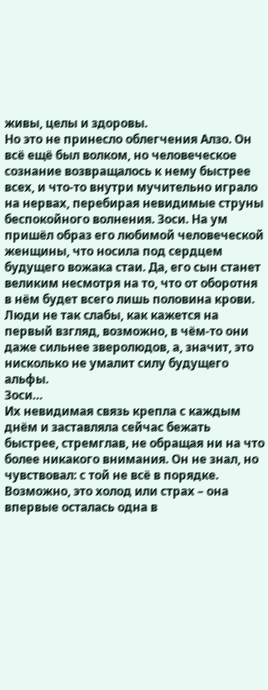живы, целы и здоровы.
Но это не принесло облегчения Алзо. Он всё ещё был волком, но человеческое сознание возвращалось к нему быстрее всех, и что-то внутри мучительно играло на нервах, перебирая невидимые струны беспокойного волнения. Зоси. На ум пришёл образ его любимой человеческой женщины, что носила под сердцем будущего вожака стаи. Да, его сын станет великим несмотря на то, что от оборотня в нём будет всего лишь половина крови. Люди не так слабы, как кажется на первый взгляд, возможно, в чём-то они даже сильнее зверолюдов, а, значит, это нисколько не умалит силу будущего альфы.
Зоси…
Их невидимая связь крепла с каждым днём и заставляла сейчас бежать быстрее, стремглав, не обращая ни на что более никакого внимания. Он не знал, но чувствовал: с той не всё в порядке. Возможно, это холод или страх – она впервые осталась одна в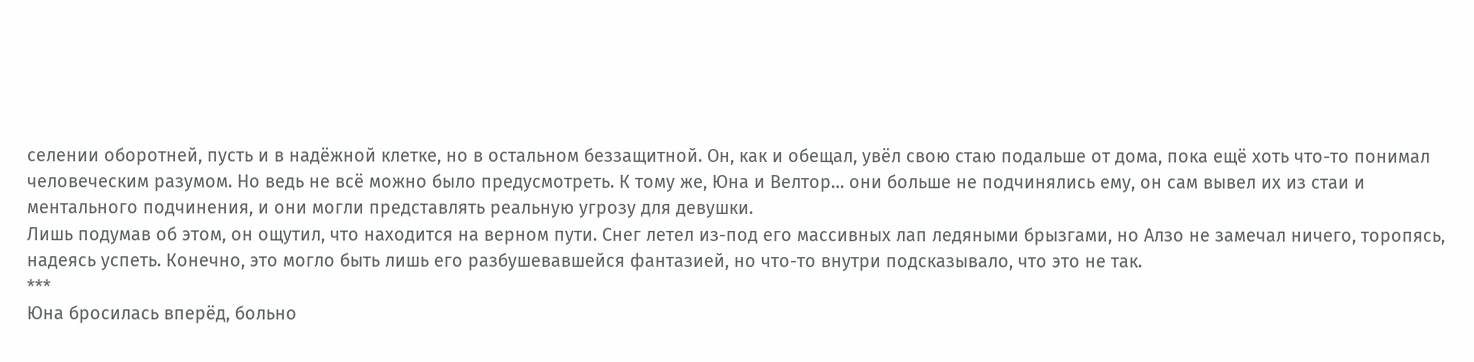селении оборотней, пусть и в надёжной клетке, но в остальном беззащитной. Он, как и обещал, увёл свою стаю подальше от дома, пока ещё хоть что-то понимал человеческим разумом. Но ведь не всё можно было предусмотреть. К тому же, Юна и Велтор… они больше не подчинялись ему, он сам вывел их из стаи и ментального подчинения, и они могли представлять реальную угрозу для девушки.
Лишь подумав об этом, он ощутил, что находится на верном пути. Снег летел из-под его массивных лап ледяными брызгами, но Алзо не замечал ничего, торопясь, надеясь успеть. Конечно, это могло быть лишь его разбушевавшейся фантазией, но что-то внутри подсказывало, что это не так.
***
Юна бросилась вперёд, больно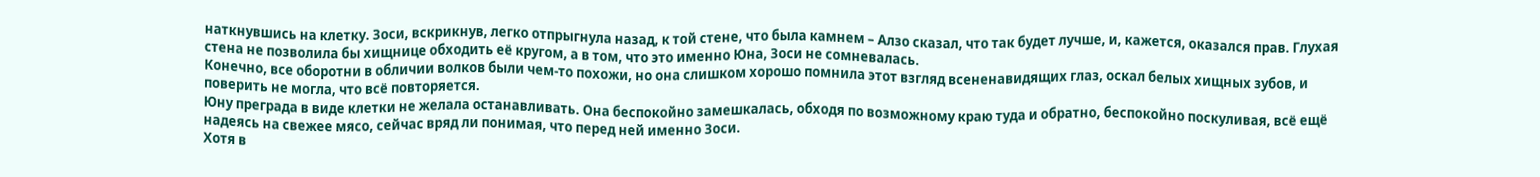наткнувшись на клетку. Зоси, вскрикнув, легко отпрыгнула назад, к той стене, что была камнем – Алзо сказал, что так будет лучше, и, кажется, оказался прав. Глухая стена не позволила бы хищнице обходить её кругом, а в том, что это именно Юна, Зоси не сомневалась.
Конечно, все оборотни в обличии волков были чем-то похожи, но она слишком хорошо помнила этот взгляд всененавидящих глаз, оскал белых хищных зубов, и поверить не могла, что всё повторяется.
Юну преграда в виде клетки не желала останавливать. Она беспокойно замешкалась, обходя по возможному краю туда и обратно, беспокойно поскуливая, всё ещё надеясь на свежее мясо, сейчас вряд ли понимая, что перед ней именно Зоси.
Хотя в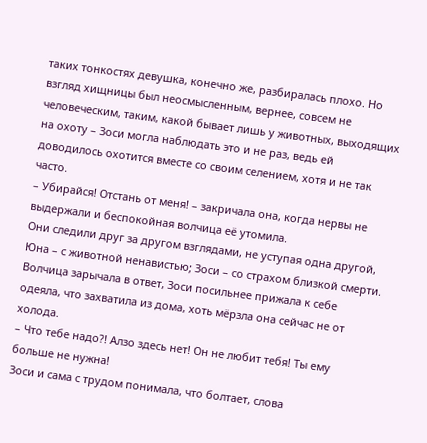таких тонкостях девушка, конечно же, разбиралась плохо. Но взгляд хищницы был неосмысленным, вернее, совсем не человеческим, таким, какой бывает лишь у животных, выходящих на охоту – Зоси могла наблюдать это и не раз, ведь ей доводилось охотится вместе со своим селением, хотя и не так часто.
– Убирайся! Отстань от меня! – закричала она, когда нервы не выдержали и беспокойная волчица её утомила.
Они следили друг за другом взглядами, не уступая одна другой, Юна – с животной ненавистью; Зоси – со страхом близкой смерти.
Волчица зарычала в ответ, Зоси посильнее прижала к себе одеяла, что захватила из дома, хоть мёрзла она сейчас не от холода.
– Что тебе надо?! Алзо здесь нет! Он не любит тебя! Ты ему больше не нужна!
Зоси и сама с трудом понимала, что болтает, слова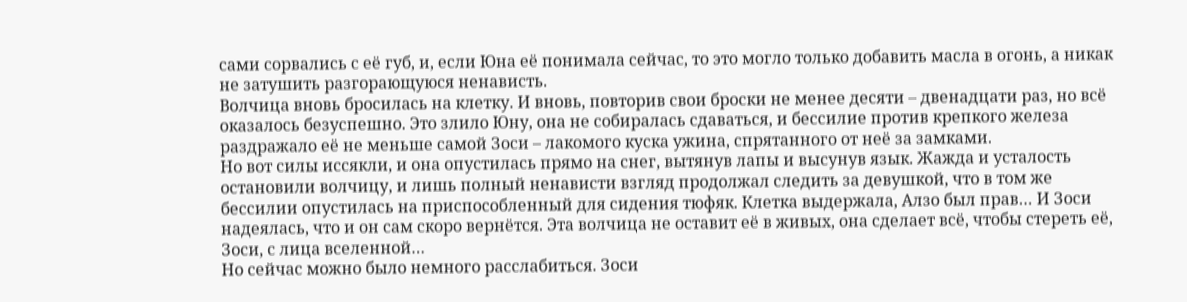сами сорвались с её губ, и, если Юна её понимала сейчас, то это могло только добавить масла в огонь, а никак не затушить разгорающуюся ненависть.
Волчица вновь бросилась на клетку. И вновь, повторив свои броски не менее десяти – двенадцати раз, но всё оказалось безуспешно. Это злило Юну, она не собиралась сдаваться, и бессилие против крепкого железа раздражало её не меньше самой Зоси – лакомого куска ужина, спрятанного от неё за замками.
Но вот силы иссякли, и она опустилась прямо на снег, вытянув лапы и высунув язык. Жажда и усталость остановили волчицу, и лишь полный ненависти взгляд продолжал следить за девушкой, что в том же бессилии опустилась на приспособленный для сидения тюфяк. Клетка выдержала, Алзо был прав… И Зоси надеялась, что и он сам скоро вернётся. Эта волчица не оставит её в живых, она сделает всё, чтобы стереть её, Зоси, с лица вселенной…
Но сейчас можно было немного расслабиться. Зоси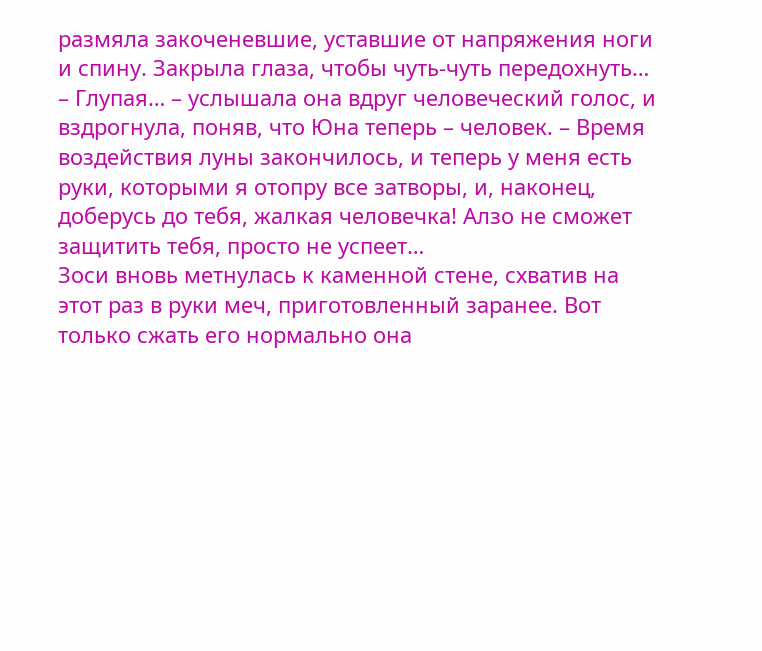размяла закоченевшие, уставшие от напряжения ноги и спину. Закрыла глаза, чтобы чуть-чуть передохнуть…
– Глупая… – услышала она вдруг человеческий голос, и вздрогнула, поняв, что Юна теперь – человек. – Время воздействия луны закончилось, и теперь у меня есть руки, которыми я отопру все затворы, и, наконец, доберусь до тебя, жалкая человечка! Алзо не сможет защитить тебя, просто не успеет…
Зоси вновь метнулась к каменной стене, схватив на этот раз в руки меч, приготовленный заранее. Вот только сжать его нормально она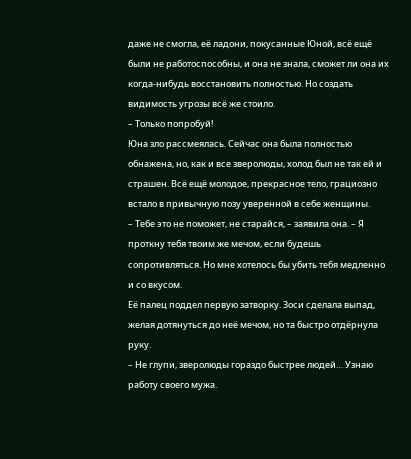даже не смогла, её ладони, покусанные Юной, всё ещё были не работоспособны, и она не знала, сможет ли она их когда-нибудь восстановить полностью. Но создать видимость угрозы всё же стоило.
– Только попробуй!
Юна зло рассмеялась. Сейчас она была полностью обнажена, но, как и все зверолюды, холод был не так ей и страшен. Всё ещё молодое, прекрасное тело, грациозно встало в привычную позу уверенной в себе женщины.
– Тебе это не поможет, не старайся, – заявила она. – Я проткну тебя твоим же мечом, если будешь сопротивляться. Но мне хотелось бы убить тебя медленно и со вкусом.
Её палец поддел первую затворку. Зоси сделала выпад, желая дотянуться до неё мечом, но та быстро отдёрнула руку.
– Не глупи, зверолюды гораздо быстрее людей… Узнаю работу своего мужа.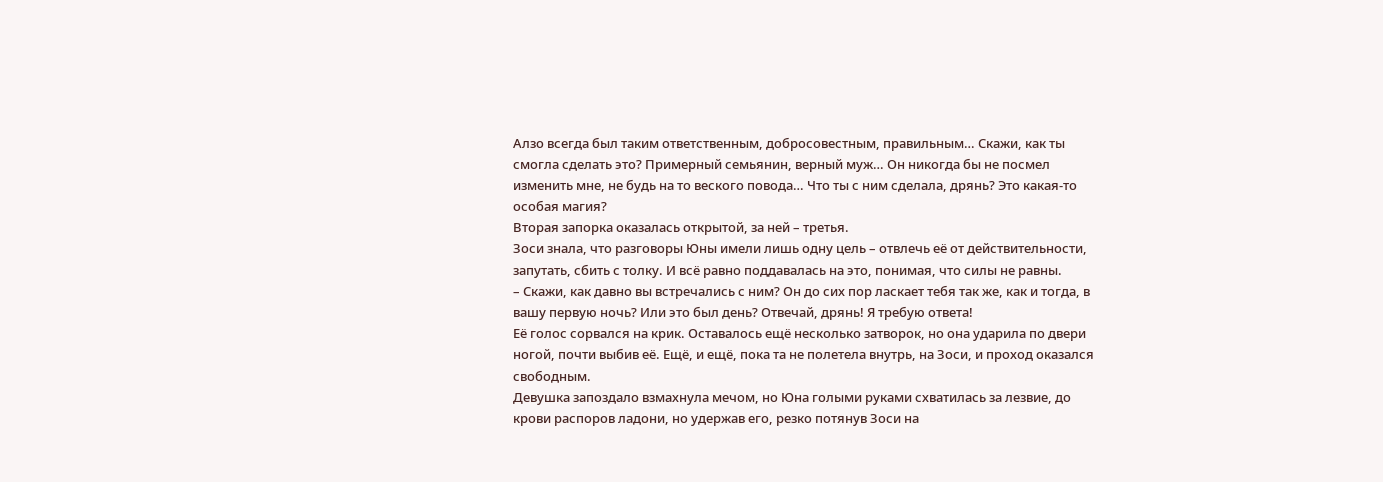Алзо всегда был таким ответственным, добросовестным, правильным… Скажи, как ты смогла сделать это? Примерный семьянин, верный муж… Он никогда бы не посмел изменить мне, не будь на то веского повода… Что ты с ним сделала, дрянь? Это какая-то особая магия?
Вторая запорка оказалась открытой, за ней – третья.
Зоси знала, что разговоры Юны имели лишь одну цель – отвлечь её от действительности, запутать, сбить с толку. И всё равно поддавалась на это, понимая, что силы не равны.
– Скажи, как давно вы встречались с ним? Он до сих пор ласкает тебя так же, как и тогда, в вашу первую ночь? Или это был день? Отвечай, дрянь! Я требую ответа!
Её голос сорвался на крик. Оставалось ещё несколько затворок, но она ударила по двери ногой, почти выбив её. Ещё, и ещё, пока та не полетела внутрь, на Зоси, и проход оказался свободным.
Девушка запоздало взмахнула мечом, но Юна голыми руками схватилась за лезвие, до крови распоров ладони, но удержав его, резко потянув Зоси на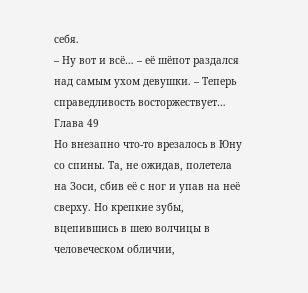себя.
– Ну вот и всё… – её шёпот раздался над самым ухом девушки. – Теперь справедливость восторжествует…
Глава 49
Но внезапно что-то врезалось в Юну со спины. Та, не ожидав, полетела на Зоси, сбив её с ног и упав на неё сверху. Но крепкие зубы, вцепившись в шею волчицы в человеческом обличии,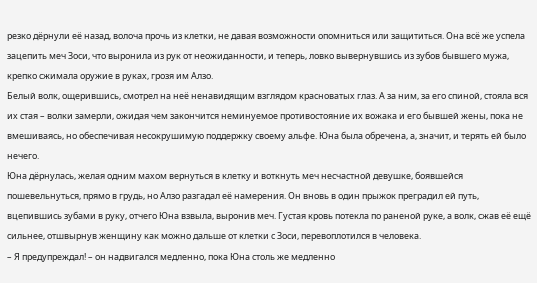резко дёрнули её назад, волоча прочь из клетки, не давая возможности опомниться или защититься. Она всё же успела зацепить меч Зоси, что выронила из рук от неожиданности, и теперь, ловко вывернувшись из зубов бывшего мужа, крепко сжимала оружие в руках, грозя им Алзо.
Белый волк, ощерившись, смотрел на неё ненавидящим взглядом красноватых глаз. А за ним, за его спиной, стояла вся их стая – волки замерли, ожидая чем закончится неминуемое противостояние их вожака и его бывшей жены, пока не вмешиваясь, но обеспечивая несокрушимую поддержку своему альфе. Юна была обречена, а, значит, и терять ей было нечего.
Юна дёрнулась, желая одним махом вернуться в клетку и воткнуть меч несчастной девушке, боявшейся пошевельнуться, прямо в грудь, но Алзо разгадал её намерения. Он вновь в один прыжок преградил ей путь, вцепившись зубами в руку, отчего Юна взвыла, выронив меч. Густая кровь потекла по раненой руке, а волк, сжав её ещё сильнее, отшвырнув женщину как можно дальше от клетки с Зоси, перевоплотился в человека.
– Я предупреждал! – он надвигался медленно, пока Юна столь же медленно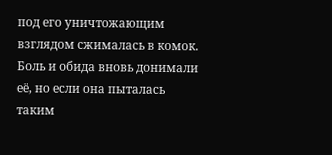под его уничтожающим взглядом сжималась в комок. Боль и обида вновь донимали её, но если она пыталась таким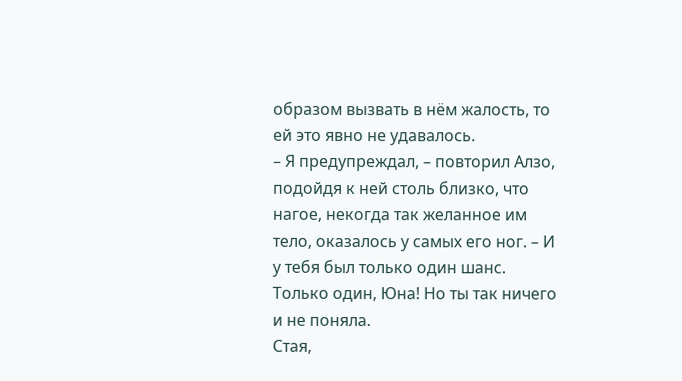образом вызвать в нём жалость, то ей это явно не удавалось.
– Я предупреждал, – повторил Алзо, подойдя к ней столь близко, что нагое, некогда так желанное им тело, оказалось у самых его ног. – И у тебя был только один шанс. Только один, Юна! Но ты так ничего и не поняла.
Стая,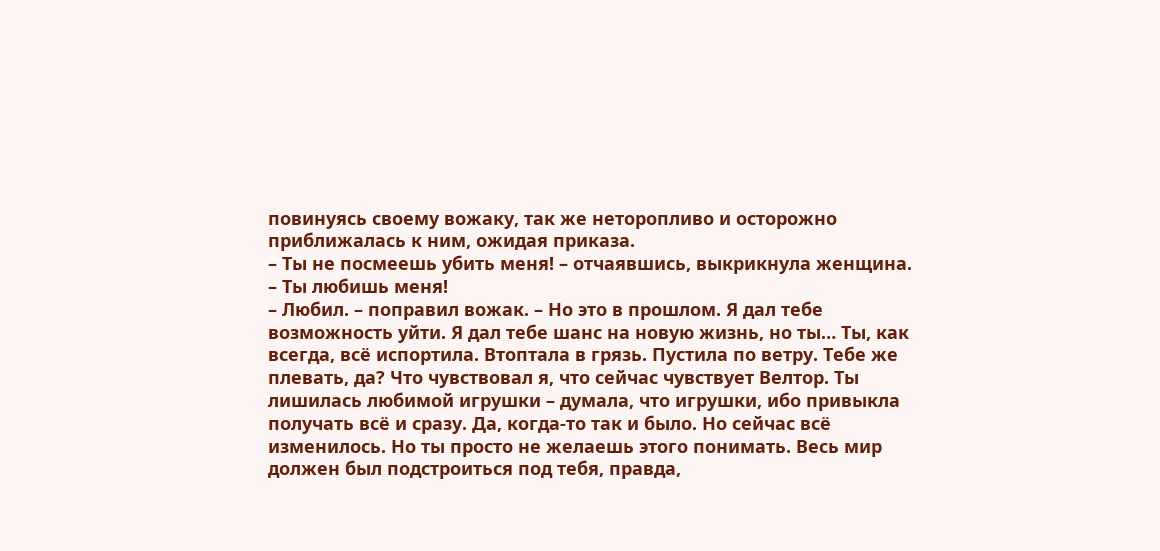повинуясь своему вожаку, так же неторопливо и осторожно приближалась к ним, ожидая приказа.
– Ты не посмеешь убить меня! – отчаявшись, выкрикнула женщина. – Ты любишь меня!
– Любил. – поправил вожак. – Но это в прошлом. Я дал тебе возможность уйти. Я дал тебе шанс на новую жизнь, но ты… Ты, как всегда, всё испортила. Втоптала в грязь. Пустила по ветру. Тебе же плевать, да? Что чувствовал я, что сейчас чувствует Велтор. Ты лишилась любимой игрушки – думала, что игрушки, ибо привыкла получать всё и сразу. Да, когда-то так и было. Но сейчас всё изменилось. Но ты просто не желаешь этого понимать. Весь мир должен был подстроиться под тебя, правда,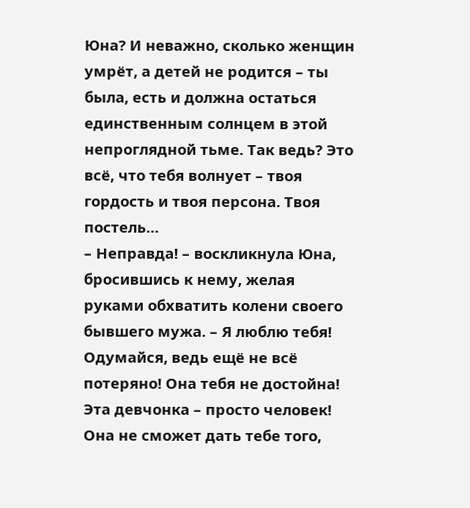Юна? И неважно, сколько женщин умрёт, а детей не родится – ты была, есть и должна остаться единственным солнцем в этой непроглядной тьме. Так ведь? Это всё, что тебя волнует – твоя гордость и твоя персона. Твоя постель…
– Неправда! – воскликнула Юна, бросившись к нему, желая руками обхватить колени своего бывшего мужа. – Я люблю тебя! Одумайся, ведь ещё не всё потеряно! Она тебя не достойна! Эта девчонка – просто человек! Она не сможет дать тебе того,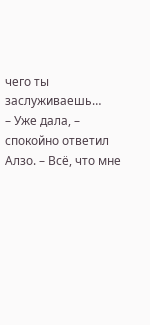чего ты заслуживаешь…
– Уже дала, – спокойно ответил Алзо. – Всё, что мне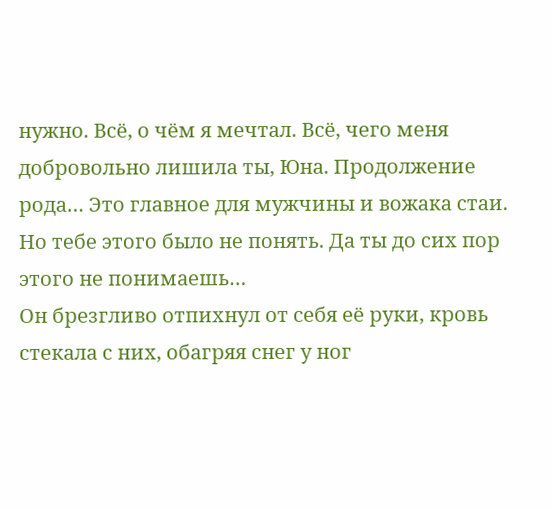нужно. Всё, о чём я мечтал. Всё, чего меня добровольно лишила ты, Юна. Продолжение рода… Это главное для мужчины и вожака стаи. Но тебе этого было не понять. Да ты до сих пор этого не понимаешь…
Он брезгливо отпихнул от себя её руки, кровь стекала с них, обагряя снег у ног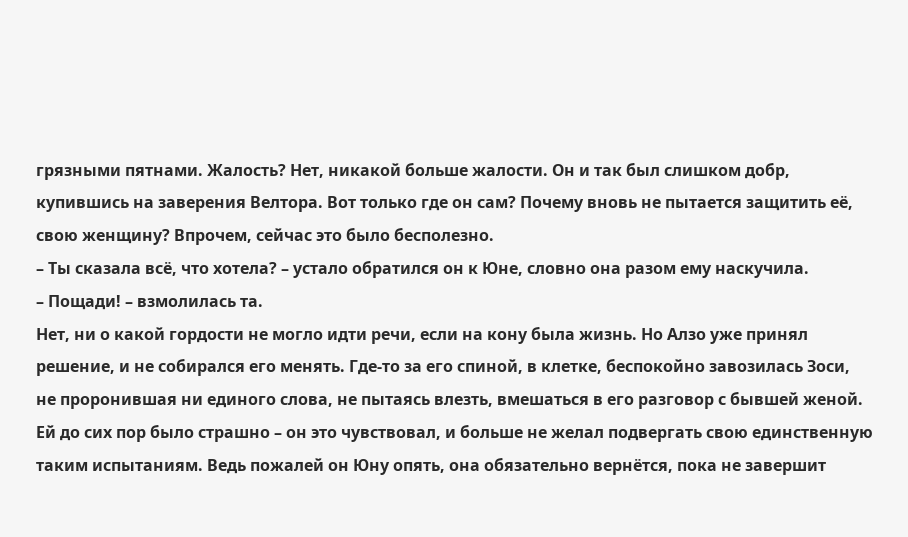грязными пятнами. Жалость? Нет, никакой больше жалости. Он и так был слишком добр, купившись на заверения Велтора. Вот только где он сам? Почему вновь не пытается защитить её, свою женщину? Впрочем, сейчас это было бесполезно.
– Ты сказала всё, что хотела? – устало обратился он к Юне, словно она разом ему наскучила.
– Пощади! – взмолилась та.
Нет, ни о какой гордости не могло идти речи, если на кону была жизнь. Но Алзо уже принял решение, и не собирался его менять. Где-то за его спиной, в клетке, беспокойно завозилась Зоси, не проронившая ни единого слова, не пытаясь влезть, вмешаться в его разговор с бывшей женой. Ей до сих пор было страшно – он это чувствовал, и больше не желал подвергать свою единственную таким испытаниям. Ведь пожалей он Юну опять, она обязательно вернётся, пока не завершит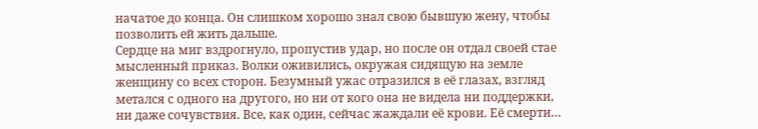начатое до конца. Он слишком хорошо знал свою бывшую жену, чтобы позволить ей жить дальше.
Сердце на миг вздрогнуло, пропустив удар, но после он отдал своей стае мысленный приказ. Волки оживились, окружая сидящую на земле женщину со всех сторон. Безумный ужас отразился в её глазах, взгляд метался с одного на другого, но ни от кого она не видела ни поддержки, ни даже сочувствия. Все, как один, сейчас жаждали её крови. Её смерти…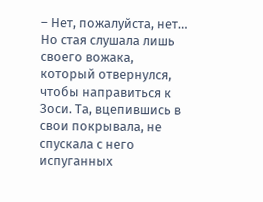– Нет, пожалуйста, нет…
Но стая слушала лишь своего вожака, который отвернулся, чтобы направиться к Зоси. Та, вцепившись в свои покрывала, не спускала с него испуганных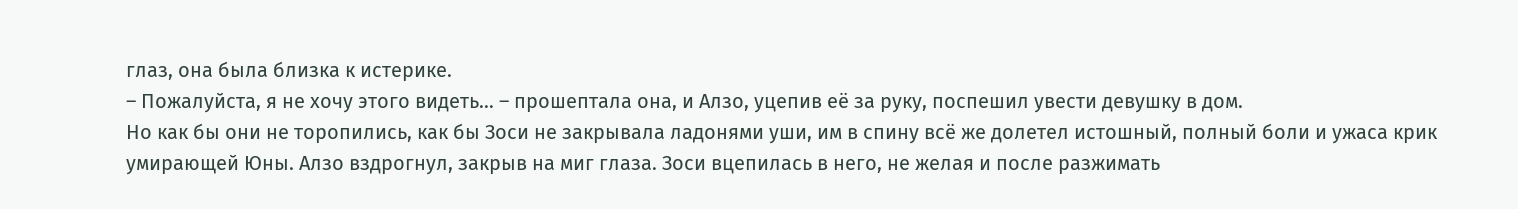глаз, она была близка к истерике.
– Пожалуйста, я не хочу этого видеть… – прошептала она, и Алзо, уцепив её за руку, поспешил увести девушку в дом.
Но как бы они не торопились, как бы Зоси не закрывала ладонями уши, им в спину всё же долетел истошный, полный боли и ужаса крик умирающей Юны. Алзо вздрогнул, закрыв на миг глаза. Зоси вцепилась в него, не желая и после разжимать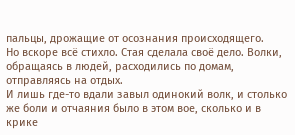пальцы, дрожащие от осознания происходящего.
Но вскоре всё стихло. Стая сделала своё дело. Волки, обращаясь в людей, расходились по домам, отправляясь на отдых.
И лишь где-то вдали завыл одинокий волк, и столько же боли и отчаяния было в этом вое, сколько и в крике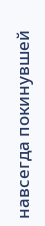навсегда покинувшей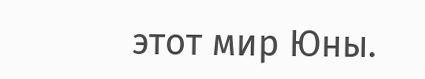этот мир Юны.